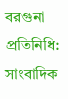বরগুনা প্রতিনিধি: সাংবাদিক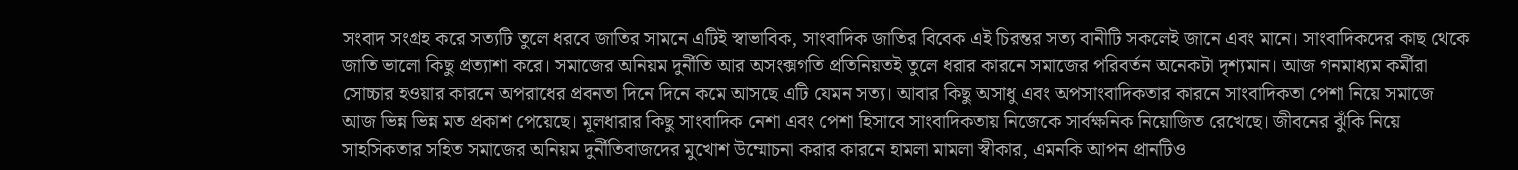সংবাদ সংগ্রহ করে সত্যটি তুলে ধরবে জাতির সামনে এটিই স্বাভাবিক, সাংবাদিক জাতির বিবেক এই চিরন্তর সত্য বানীটি সকলেই জানে এবং মানে। সাংবাদিকদের কাছ থেকে জাতি ভালো কিছু প্রত্যাশা করে। সমাজের অনিয়ম দুর্নীতি আর অসংক্সগতি প্রতিনিয়তই তুলে ধরার কারনে সমাজের পরিবর্তন অনেকটা দৃশ্যমান। আজ গনমাধ্যম কর্মীরা সোচ্চার হওয়ার কারনে অপরাধের প্রবনতা দিনে দিনে কমে আসছে এটি যেমন সত্য। আবার কিছু অসাধু এবং অপসাংবাদিকতার কারনে সাংবাদিকতা পেশা নিয়ে সমাজে আজ ভিন্ন ভিন্ন মত প্রকাশ পেয়েছে। মূলধারার কিছু সাংবাদিক নেশা এবং পেশা হিসাবে সাংবাদিকতায় নিজেকে সার্বক্ষনিক নিয়োজিত রেখেছে। জীবনের ঝুঁকি নিয়ে সাহসিকতার সহিত সমাজের অনিয়ম দুর্নীতিবাজদের মুখোশ উম্মোচনা করার কারনে হামলা মামলা স্বীকার, এমনকি আপন প্রানটিও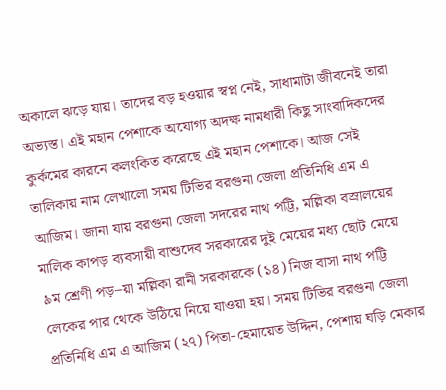অকালে ঝড়ে যায়। তাদের বড় হওয়ার স্বপ্ন নেই, সাধামাটা জীবনেই তারা অভ্যস্ত। এই মহান পেশাকে অযোগ্য অদক্ষ নামধারী কিছু সাংবাদিকদের কুর্কমের কারনে কলংকিত করেছে এই মহান পেশাকে। আজ সেই তালিকায় নাম লেখালো সময় টিভির বরগুনা জেলা প্রতিনিধি এম এ আজিম। জানা যায় বরগুনা জেলা সদরের নাথ পট্টি, মল্লিকা বস্রালয়ের মালিক কাপড় ব্যবসায়ী বাশুদেব সরকারের দুই মেয়ের মধ্য ছোট মেয়ে ৯ম শ্রেণী পড়–য়া মল্লিকা রানী সরকারকে (১৪) নিজ বাসা নাথ পট্টি লেকের পার থেকে উঠিয়ে নিয়ে যাওয়া হয়। সময় টিভির বরগুনা জেলা প্রতিনিধি এম এ আজিম (২৭) পিতা-হেমায়েত উদ্দিন, পেশায় ঘড়ি মেকার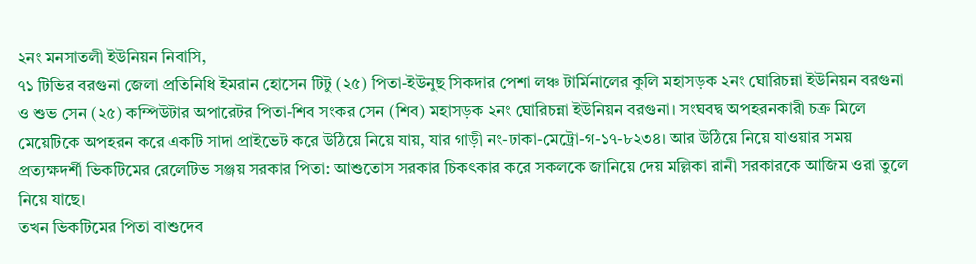২নং মনসাতলী ইউনিয়ন নিবাসি,
৭১ টিভির বরগুনা জেলা প্রতিনিধি ইমরান হোসেন টিটু (২৫) পিতা-ইউনুছ সিকদার পেশা লঞ্চ টার্মিনালের কুলি মহাসড়ক ২নং ঘোরিচন্না ইউনিয়ন বরগুনা ও শুভ সেন (২৫) কম্পিউটার অপারেটর পিতা-শিব সংকর সেন (শিব) মহাসড়ক ২নং ঘোরিচন্না ইউনিয়ন বরগুনা। সংঘবদ্ব অপহরনকারী চক্র মিলে মেয়েটিকে অপহরন করে একটি সাদা প্রাইভেট করে উঠিয়ে নিয়ে যায়, যার গাড়ী নং-ঢাকা-মেট্রো-গ-১৭-৮২৩৪। আর উঠিয়ে নিয়ে যাওয়ার সময় প্রত্যক্ষদর্শী ভিকটিমের রেলেটিভ সঞ্জয় সরকার পিতা: আশুতোস সরকার চিকৎকার করে সকলকে জানিয়ে দেয় মল্লিকা রানী সরকারকে আজিম ওরা তুলে নিয়ে যাছে।
তখন ভিকটিমের পিতা বাশুদেব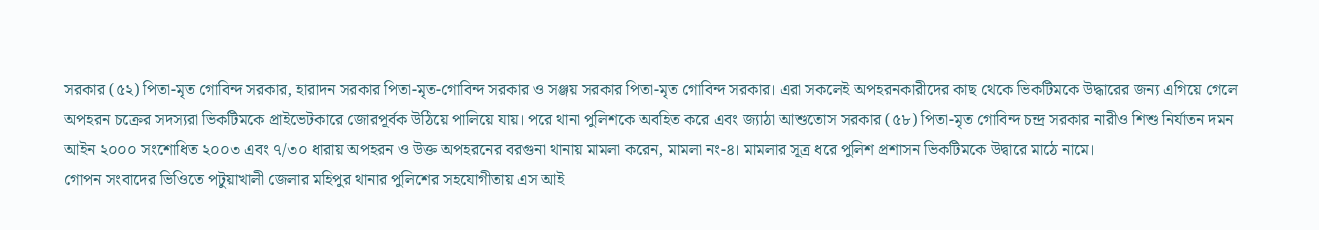সরকার (৫২) পিতা-মৃত গোবিন্দ সরকার, হারাদন সরকার পিতা-মৃত-গোবিন্দ সরকার ও সঞ্জয় সরকার পিতা-মৃত গোবিন্দ সরকার। এরা সকলেই অপহরনকারীদের কাছ থেকে ভিকটিমকে উদ্ধারের জন্য এগিয়ে গেলে অপহরন চক্রের সদস্যরা ভিকটিমকে প্রাইভেটকারে জোরপূর্বক উঠিয়ে পালিয়ে যায়। পরে থানা পুলিশকে অবহিত করে এবং জ্যাঠা আশুতোস সরকার (৫৮) পিতা-মৃত গোবিন্দ চন্দ্র সরকার নারীও শিশু নির্যাতন দমন আইন ২০০০ সংশোধিত ২০০৩ এবং ৭/৩০ ধারায় অপহরন ও উক্ত অপহরনের বরগুনা থানায় মামলা করেন, মামলা নং-৪। মামলার সূত্র ধরে পুলিশ প্রশাসন ভিকটিমকে উদ্বারে মাঠে নামে।
গোপন সংবাদের ভিওিতে পটুয়াখালী জেলার মহিপুর থানার পুলিশের সহযোগীতায় এস আই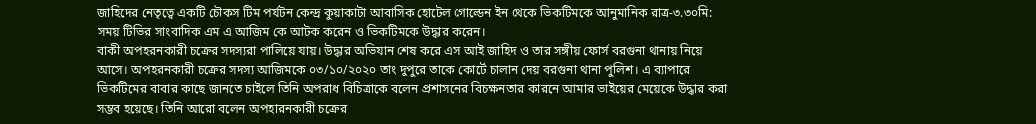জাহিদের নেতৃত্বে একটি চৌকস টিম পর্যটন কেন্দ্র কুয়াকাটা আবাসিক হোটেল গোল্ডেন ইন থেকে ভিকটিমকে আনুমানিক রাত্র-৩.৩০মি: সময় টিভির সাংবাদিক এম এ আজিম কে আটক করেন ও ভিকটিমকে উদ্ধার করেন।
বাকী অপহরনকারী চক্রের সদস্যরা পালিয়ে যায়। উদ্ধার অভিযান শেষ করে এস আই জাহিদ ও তার সঙ্গীয় ফোর্স বরগুনা থানায় নিয়ে আসে। অপহরনকারী চক্রের সদস্য আজিমকে ০৩/১০/২০২০ তাং দুপুরে তাকে কোর্টে চালান দেয় বরগুনা থানা পুলিশ। এ ব্যাপারে ভিকটিমের বাবার কাছে জানতে চাইলে তিনি অপরাধ বিচিত্রাকে বলেন প্রশাসনের বিচক্ষনতার কারনে আমার ভাইয়ের মেয়েকে উদ্ধার করা সম্ভব হয়েছে। তিনি আরো বলেন অপহারনকারী চক্রের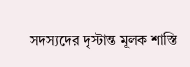সদস্যদের দৃস্টান্ত মূলক শাস্তি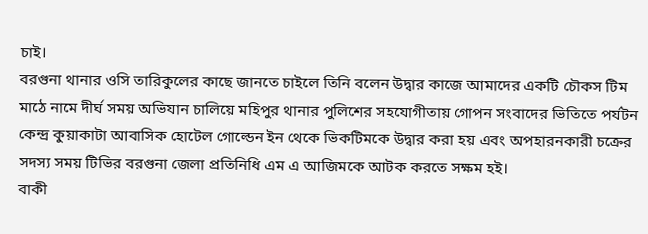চাই।
বরগুনা থানার ওসি তারিকুলের কাছে জানতে চাইলে তিনি বলেন উদ্বার কাজে আমাদের একটি চৌকস টিম মাঠে নামে দীর্ঘ সময় অভিযান চালিয়ে মহিপুর থানার পুলিশের সহযোগীতায় গোপন সংবাদের ভিতিতে পর্যটন কেন্দ্র কুয়াকাটা আবাসিক হোটেল গোল্ডেন ইন থেকে ভিকটিমকে উদ্বার করা হয় এবং অপহারনকারী চক্রের সদস্য সময় টিভির বরগুনা জেলা প্রতিনিধি এম এ আজিমকে আটক করতে সক্ষম হই।
বাকী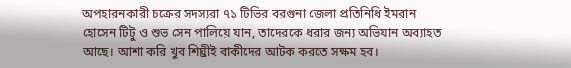অপহারনকারী চক্রের সদস্যরা ৭১ টিভির বরগুনা জেলা প্রতিনিধি ইমরান হোসেন টিটু ও শুভ সেন পালিয়ে যান, তাদেরকে ধরার জন্য অভিযান অব্যাহত আছে। আশা করি খুব শিঘ্রীই বাকীদের আটক করতে সক্ষম হব।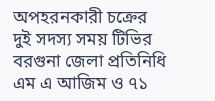অপহরনকারী চক্রের দুই সদস্য সময় টিভির বরগুনা জেলা প্রতিনিধি এম এ আজিম ও ৭১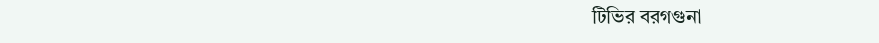টিভির বরগগুনা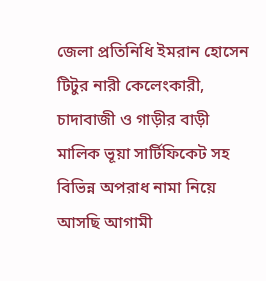জেলা প্রতিনিধি ইমরান হোসেন টিটুর নারী কেলেংকারী, চাদাবাজী ও গাড়ীর বাড়ী মালিক ভূয়া সার্টিফিকেট সহ বিভিন্ন অপরাধ নামা নিয়ে আসছি আগামী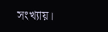সংখ্যায়।